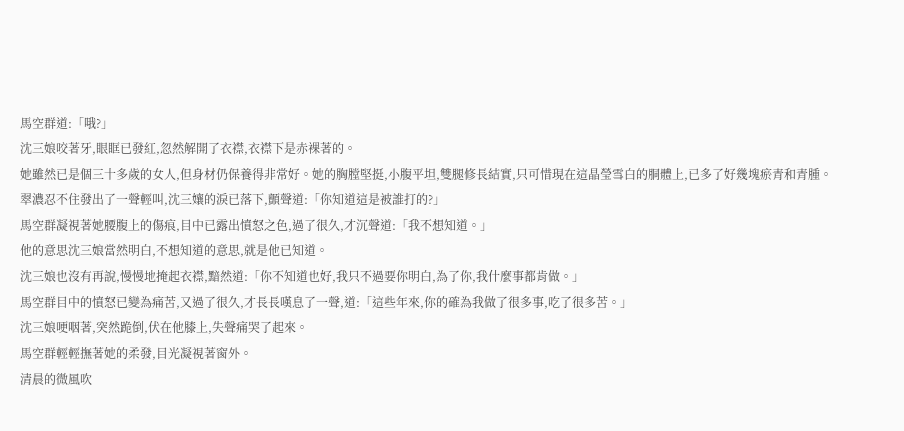馬空群道:「哦?」
沈三娘咬著牙,眼眶已發紅,忽然解開了衣襟,衣襟下是赤裸著的。
她雖然已是個三十多歲的女人,但身材仍保養得非常好。她的胸膛堅挺,小腹平坦,雙腿修長結實,只可惜現在這晶瑩雪白的胴體上,已多了好幾塊瘀青和青腫。
翠濃忍不住發出了一聲輕叫,沈三孃的淚已落下,顫聲道:「你知道這是被誰打的?」
馬空群凝視著她腰腹上的傷痕,目中已露出憤怒之色,過了很久,才沉聲道:「我不想知道。」
他的意思沈三娘當然明白,不想知道的意思,就是他已知道。
沈三娘也沒有再說,慢慢地掩起衣襟,黯然道:「你不知道也好,我只不過要你明白,為了你,我什麼事都肯做。」
馬空群目中的憤怒已變為痛苦,又過了很久,才長長嘆息了一聲,道:「這些年來,你的確為我做了很多事,吃了很多苦。」
沈三娘哽咽著,突然跪倒,伏在他膝上,失聲痛哭了起來。
馬空群輕輕撫著她的柔發,目光凝視著窗外。
清晨的微風吹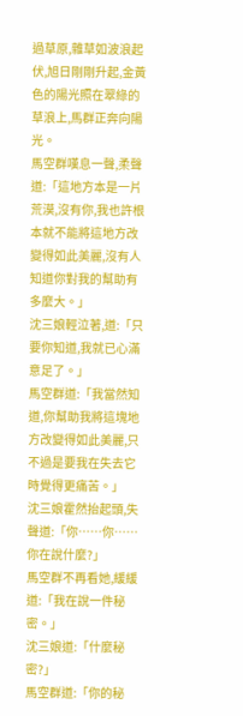過草原,雜草如波浪起伏,旭日剛剛升起,金黃色的陽光照在翠綠的草浪上,馬群正奔向陽光。
馬空群嘆息一聲,柔聲道:「這地方本是一片荒漠,沒有你,我也許根本就不能將這地方改變得如此美麗,沒有人知道你對我的幫助有多麼大。」
沈三娘輕泣著,道:「只要你知道,我就已心滿意足了。」
馬空群道:「我當然知道,你幫助我將這塊地方改變得如此美麗,只不過是要我在失去它時覺得更痛苦。」
沈三娘霍然抬起頭,失聲道:「你……你……你在說什麼?」
馬空群不再看她,緩緩道:「我在說一件秘密。」
沈三娘道:「什麼秘密?」
馬空群道:「你的秘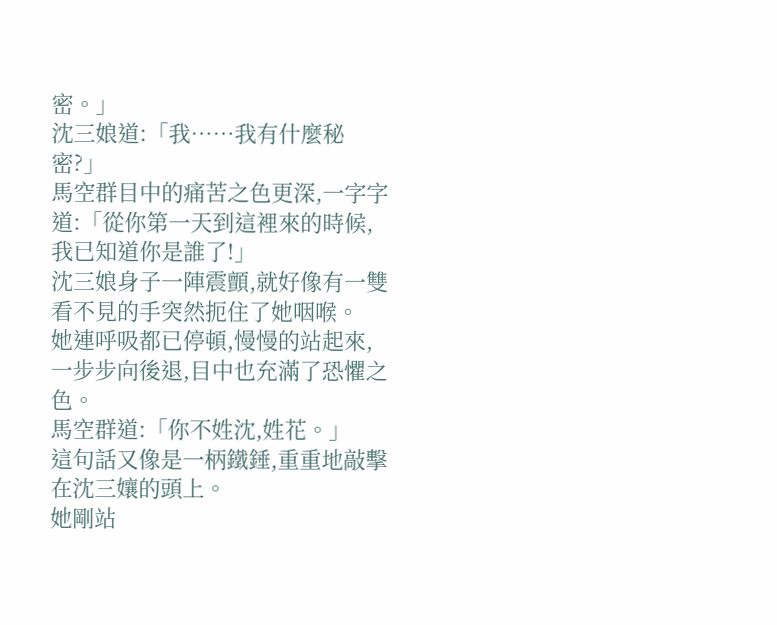密。」
沈三娘道:「我……我有什麼秘密?」
馬空群目中的痛苦之色更深,一字字道:「從你第一天到這裡來的時候,我已知道你是誰了!」
沈三娘身子一陣震顫,就好像有一雙看不見的手突然扼住了她咽喉。
她連呼吸都已停頓,慢慢的站起來,一步步向後退,目中也充滿了恐懼之色。
馬空群道:「你不姓沈,姓花。」
這句話又像是一柄鐵錘,重重地敲擊在沈三孃的頭上。
她剛站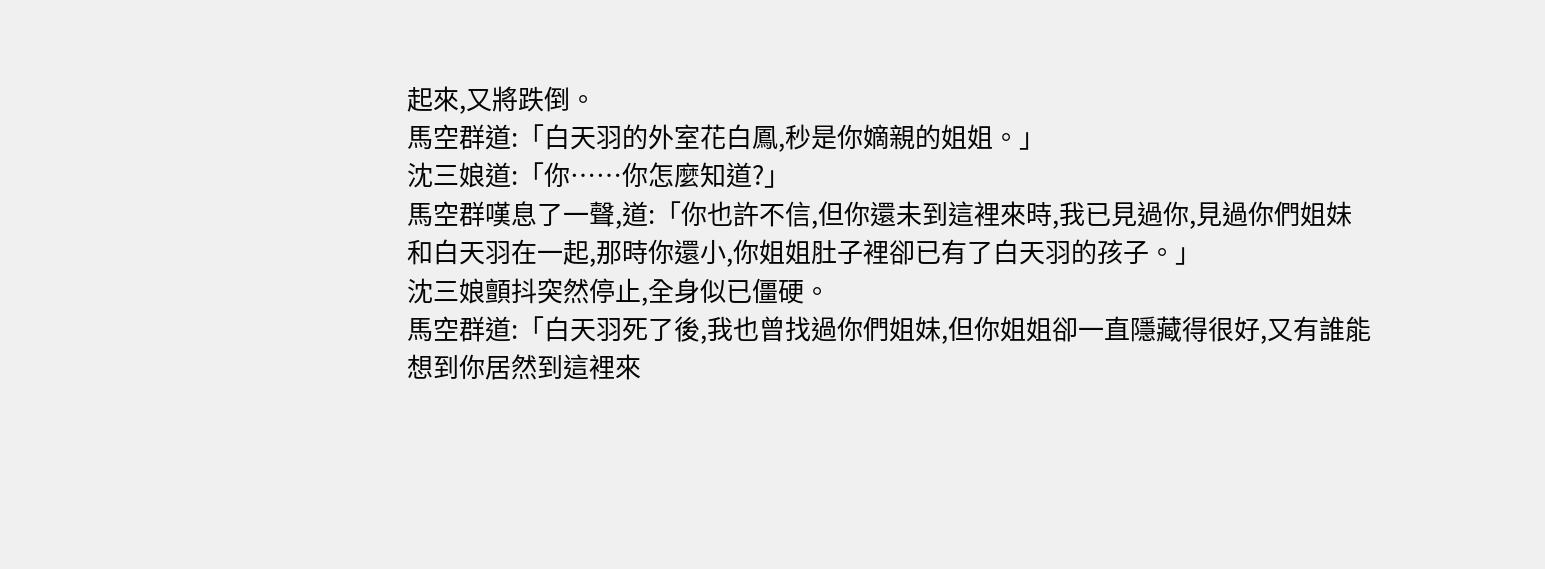起來,又將跌倒。
馬空群道:「白天羽的外室花白鳳,秒是你嫡親的姐姐。」
沈三娘道:「你……你怎麼知道?」
馬空群嘆息了一聲,道:「你也許不信,但你還未到這裡來時,我已見過你,見過你們姐妹和白天羽在一起,那時你還小,你姐姐肚子裡卻已有了白天羽的孩子。」
沈三娘顫抖突然停止,全身似已僵硬。
馬空群道:「白天羽死了後,我也曾找過你們姐妹,但你姐姐卻一直隱藏得很好,又有誰能想到你居然到這裡來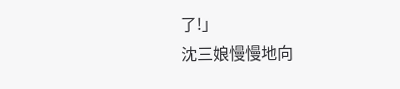了!」
沈三娘慢慢地向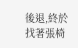後退,終於找著張椅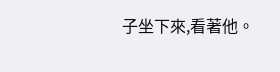子坐下來,看著他。